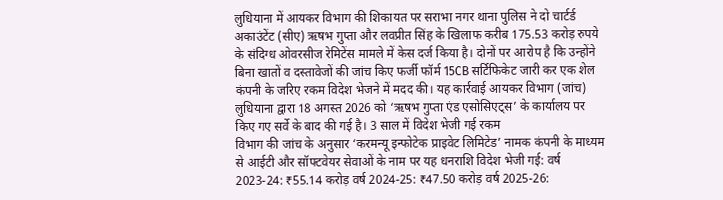लुधियाना में आयकर विभाग की शिकायत पर सराभा नगर थाना पुलिस ने दो चार्टर्ड अकाउंटेंट (सीए) ऋषभ गुप्ता और लवप्रीत सिंह के खिलाफ करीब 175.53 करोड़ रुपये के संदिग्ध ओवरसीज रेमिटेंस मामले में केस दर्ज किया है। दोनों पर आरोप है कि उन्होंने बिना खातों व दस्तावेजों की जांच किए फर्जी फॉर्म 15CB सर्टिफिकेट जारी कर एक शेल कंपनी के जरिए रकम विदेश भेजने में मदद की। यह कार्रवाई आयकर विभाग (जांच) लुधियाना द्वारा 18 अगस्त 2026 को ‘ऋषभ गुप्ता एंड एसोसिएट्स’ के कार्यालय पर किए गए सर्वे के बाद की गई है। 3 साल में विदेश भेजी गई रकम
विभाग की जांच के अनुसार ‘करमन्यू इन्फोटेक प्राइवेट लिमिटेड’ नामक कंपनी के माध्यम से आईटी और सॉफ्टवेयर सेवाओं के नाम पर यह धनराशि विदेश भेजी गई: वर्ष 2023-24: ₹55.14 करोड़ वर्ष 2024-25: ₹47.50 करोड़ वर्ष 2025-26: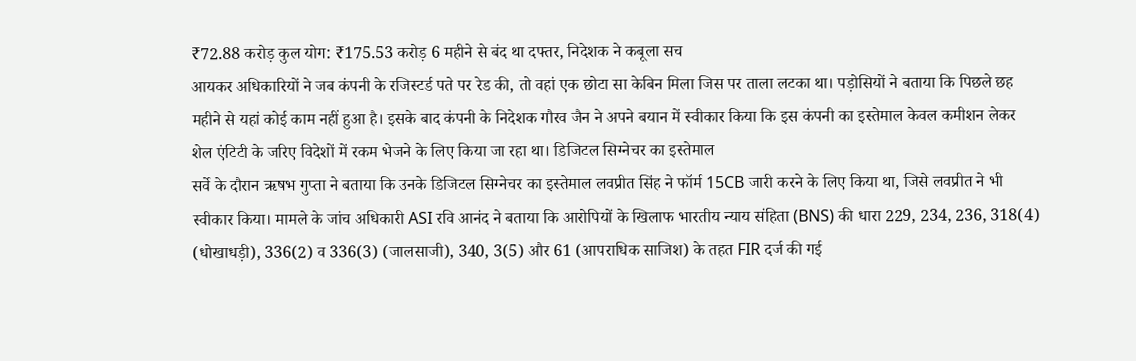₹72.88 करोड़ कुल योग: ₹175.53 करोड़ 6 महीने से बंद था दफ्तर, निदेशक ने कबूला सच
आयकर अधिकारियों ने जब कंपनी के रजिस्टर्ड पते पर रेड की, तो वहां एक छोटा सा केबिन मिला जिस पर ताला लटका था। पड़ोसियों ने बताया कि पिछले छह महीने से यहां कोई काम नहीं हुआ है। इसके बाद कंपनी के निदेशक गौरव जैन ने अपने बयान में स्वीकार किया कि इस कंपनी का इस्तेमाल केवल कमीशन लेकर शेल एंटिटी के जरिए विदेशों में रकम भेजने के लिए किया जा रहा था। डिजिटल सिग्नेचर का इस्तेमाल
सर्वे के दौरान ऋषभ गुप्ता ने बताया कि उनके डिजिटल सिग्नेचर का इस्तेमाल लवप्रीत सिंह ने फॉर्म 15CB जारी करने के लिए किया था, जिसे लवप्रीत ने भी स्वीकार किया। मामले के जांच अधिकारी ASI रवि आनंद ने बताया कि आरोपियों के खिलाफ भारतीय न्याय संहिता (BNS) की धारा 229, 234, 236, 318(4) (धोखाधड़ी), 336(2) व 336(3) (जालसाजी), 340, 3(5) और 61 (आपराधिक साजिश) के तहत FIR दर्ज की गई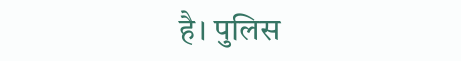है। पुलिस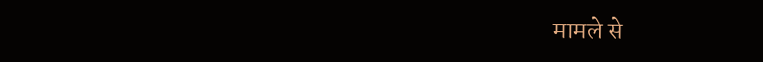मामले से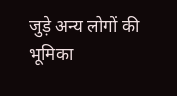जुड़े अन्य लोगों की भूमिका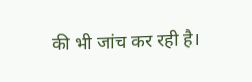की भी जांच कर रही है।